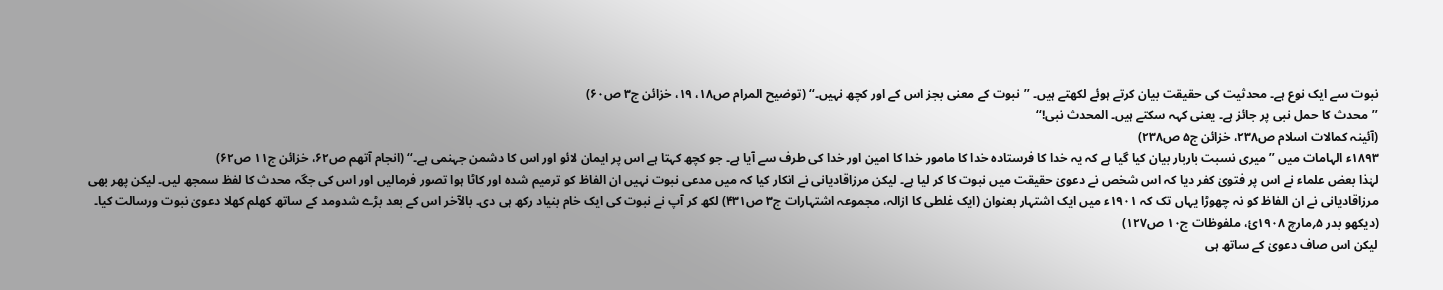نبوت سے ایک نوع ہے۔ محدثیت کی حقیقت بیان کرتے ہوئے لکھتے ہیں۔ ’’نبوت کے معنی بجز اس کے اور کچھ نہیں۔‘‘ (توضیح المرام ص۱۸، ۱۹، خزائن ج۳ ص۶۰)
’’محدث کا حمل نبی پر جائز ہے۔ یعنی کہہ سکتے ہیں۔ المحدث نبی!‘‘
(آئینہ کمالات اسلام ص۲۳۸، خزائن ج۵ ص۲۳۸)
۱۸۹۳ء الہامات میں ’’میری نسبت باربار بیان کیا گیا ہے کہ یہ خدا کا فرستادہ خدا کا مامور خدا کا امین اور خدا کی طرف سے آیا ہے۔ جو کچھ کہتا ہے اس پر ایمان لائو اور اس کا دشمن جہنمی ہے۔‘‘ (انجام آتھم ص۶۲، خزائن ج۱۱ ص۶۲)
لہٰذا بعض علماء نے اس پر فتویٰ کفر دیا کہ اس شخص نے دعویٰ حقیقت میں نبوت کا کر لیا ہے۔ لیکن مرزاقادیانی نے انکار کیا کہ میں مدعی نبوت نہیں ان الفاظ کو ترمیم شدہ اور کاٹا ہوا تصور فرمالیں اور اس کی جگہ محدث کا لفظ سمجھ لیں۔ لیکن پھر بھی مرزاقادیانی نے ان الفاظ کو نہ چھوڑا یہاں تک کہ ۱۹۰۱ء میں ایک اشتہار بعنوان (ایک غلطی کا ازالہ، مجموعہ اشتہارات ج۳ ص۴۳۱) لکھ کر آپ نے نبوت کی ایک خام بنیاد رکھ ہی دی۔ بالآخر اس کے بعد بڑے شدومد کے ساتھ کھلم کھلا دعویٰ نبوت ورسالت کیا۔ (دیکھو بدر ۵؍مارچ ۱۹۰۸ئ، ملفوظات ج۱۰ ص۱۲۷)
لیکن اس صاف دعویٰ کے ساتھ ہی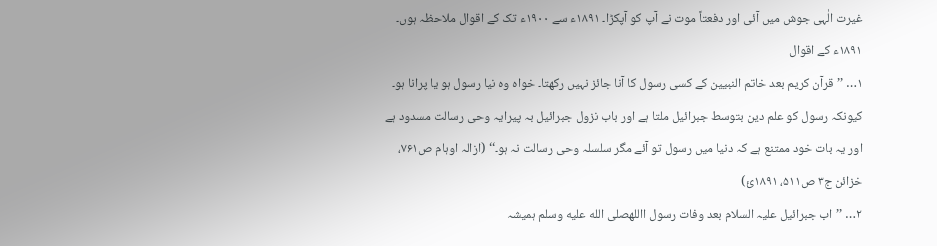غیرت الٰہی جوش میں آئی اور دفعتاً موت نے آپ کو آپکڑا۔ ۱۸۹۱ء سے ۱۹۰۰ء تک کے اقوال ملاحظہ ہوں۔
۱۸۹۱ء کے اقوال
۱… ’’قرآن کریم بعد خاتم النبیین کے کسی رسول کا آنا جائز نہیں رکھتا۔ خواہ وہ نیا رسول ہو یا پرانا ہو۔ کیونکہ رسول کو علم دین بتوسط جبرائیل ملتا ہے اور باب نزول جبرائیل بہ پیرایہ وحی رسالت مسدود ہے اور یہ بات خود ممتنع ہے کہ دنیا میں رسول تو آئے مگر سلسلہ وحی رسالت نہ ہو۔‘‘ (ازالہ اوہام ص۷۶۱، خزائن ج۳ ص۵۱۱، ۱۸۹۱ئ)
۲… ’’اب جبرائیل علیہ السلام بعد وفات رسول االلهصلى الله عليه وسلم ہمیشہ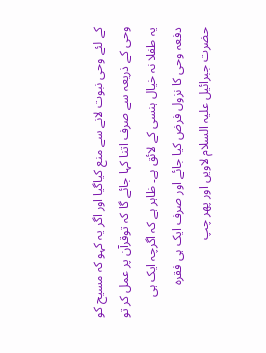کے لئے وحی نبوت لانے سے منع کیاگیا اور اگر یہ کہو کہ مسیح کو وحی کے ذریعہ سے صرف اتنا کہا جائے گا کہ توقرآن پر عمل کر تو یہ طفلا نہ خیال ہنسی کے لائق ہے۔ ظاہر ہے کہ اگرچہ ایک ہی دفعہ وحی کا نزول فرض کیا جائے اور صرف ایک ہی فقرہ حضرت جبرائیل علیہ السلام لاویں اور پھر چپ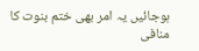ہوجائیں یہ امر بھی ختم بنوت کا منافی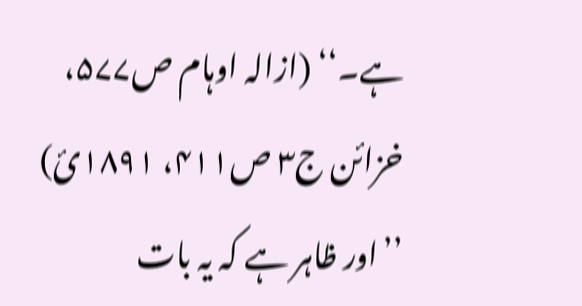ہے۔‘‘ (ازالہ اوہام ص۵۷۷، خزائن ج۳ ص۴۱۱، ۱۸۹۱ئ)
’’اور ظاہر ہے کہ یہ بات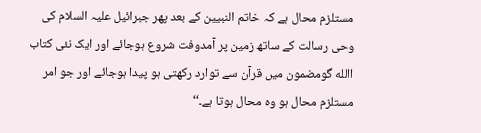مستلزم محال ہے کہ خاتم النبیین کے بعد پھر جبرائیل علیہ السلام کی وحی رسالت کے ساتھ زمین پر آمدوفت شروع ہوجائے اور ایک نئی کتاب االله گومضمون میں قرآن سے توارد رکھتی ہو پیدا ہوجائے اور جو امر مستلزم محال ہو وہ محال ہوتا ہے۔‘‘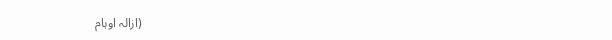(ازالہ اوہام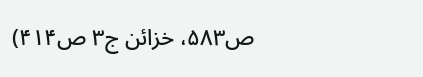ص۵۸۳، خزائن ج۳ ص۴۱۴)